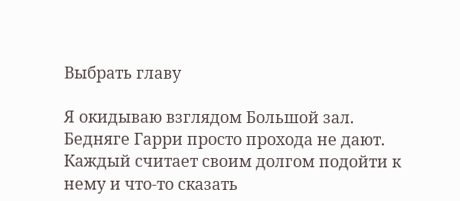Выбрать главу

Я окидываю взглядом Большой зал. Бедняге Гарри просто прохода не дают. Каждый считает своим долгом подойти к нему и что-то сказать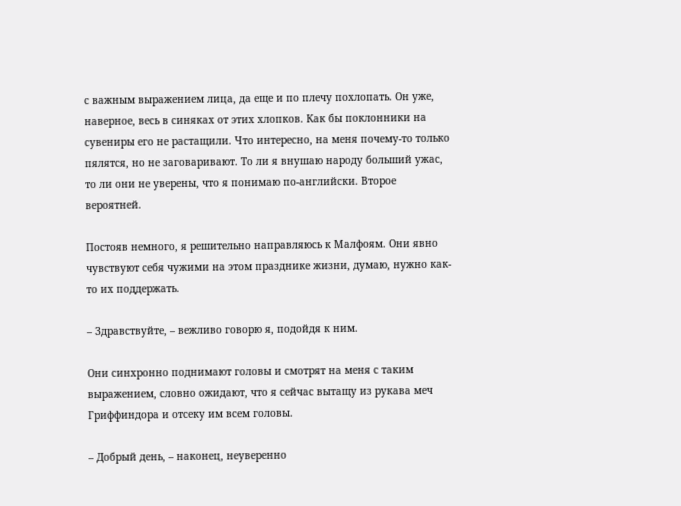с важным выражением лица, да еще и по плечу похлопать. Он уже, наверное, весь в синяках от этих хлопков. Как бы поклонники на сувениры его не растащили. Что интересно, на меня почему-то только пялятся, но не заговаривают. То ли я внушаю народу больший ужас, то ли они не уверены, что я понимаю по-английски. Второе вероятней.

Постояв немного, я решительно направляюсь к Малфоям. Они явно чувствуют себя чужими на этом празднике жизни, думаю, нужно как-то их поддержать.

– Здравствуйте, – вежливо говорю я, подойдя к ним.

Они синхронно поднимают головы и смотрят на меня с таким выражением, словно ожидают, что я сейчас вытащу из рукава меч Гриффиндора и отсеку им всем головы.

– Добрый день, – наконец, неуверенно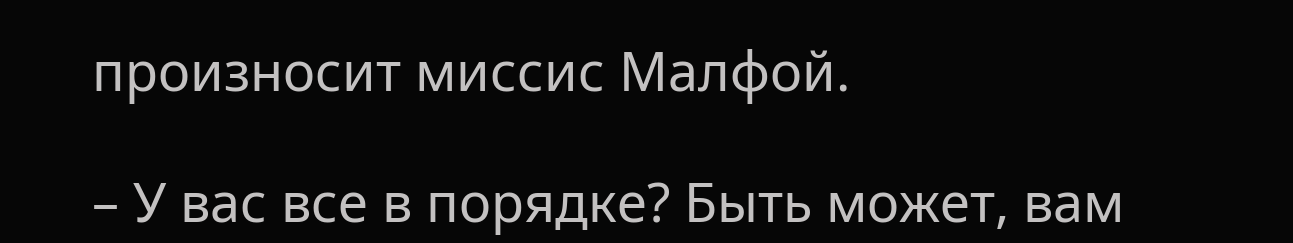произносит миссис Малфой.

– У вас все в порядке? Быть может, вам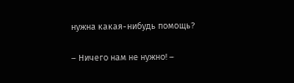нужна какая-нибудь помощь?

– Ничего нам не нужно! –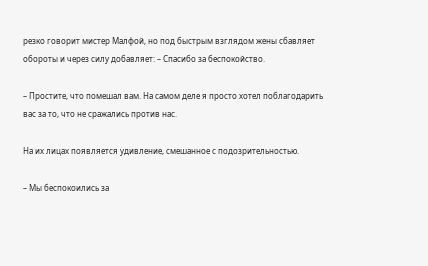резко говорит мистер Малфой, но под быстрым взглядом жены сбавляет обороты и через силу добавляет: – Спасибо за беспокойство.

– Простите, что помешал вам. На самом деле я просто хотел поблагодарить вас за то, что не сражались против нас.

На их лицах появляется удивление, смешанное с подозрительностью.

– Мы беспокоились за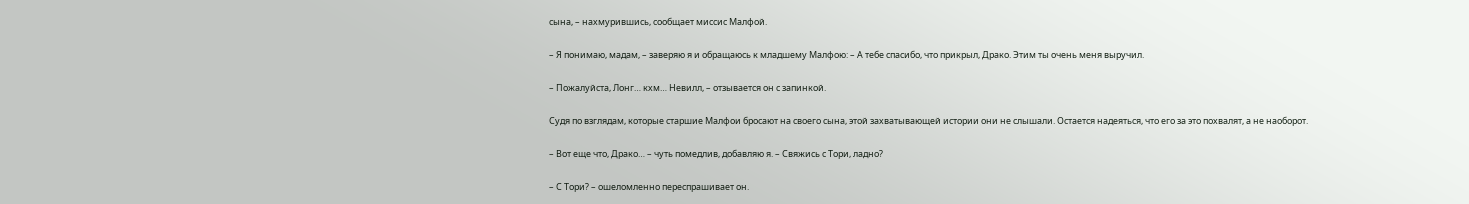сына, – нахмурившись, сообщает миссис Малфой.

– Я понимаю, мадам, – заверяю я и обращаюсь к младшему Малфою: – А тебе спасибо, что прикрыл, Драко. Этим ты очень меня выручил.

– Пожалуйста, Лонг… кхм… Невилл, – отзывается он с запинкой.

Судя по взглядам, которые старшие Малфои бросают на своего сына, этой захватывающей истории они не слышали. Остается надеяться, что его за это похвалят, а не наоборот.

– Вот еще что, Драко… – чуть помедлив, добавляю я. – Свяжись с Тори, ладно?

– С Тори? – ошеломленно переспрашивает он.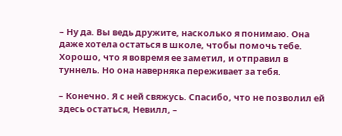– Ну да. Вы ведь дружите, насколько я понимаю. Она даже хотела остаться в школе, чтобы помочь тебе. Хорошо, что я вовремя ее заметил, и отправил в туннель. Но она наверняка переживает за тебя.

– Конечно. Я с ней свяжусь. Спасибо, что не позволил ей здесь остаться, Невилл, –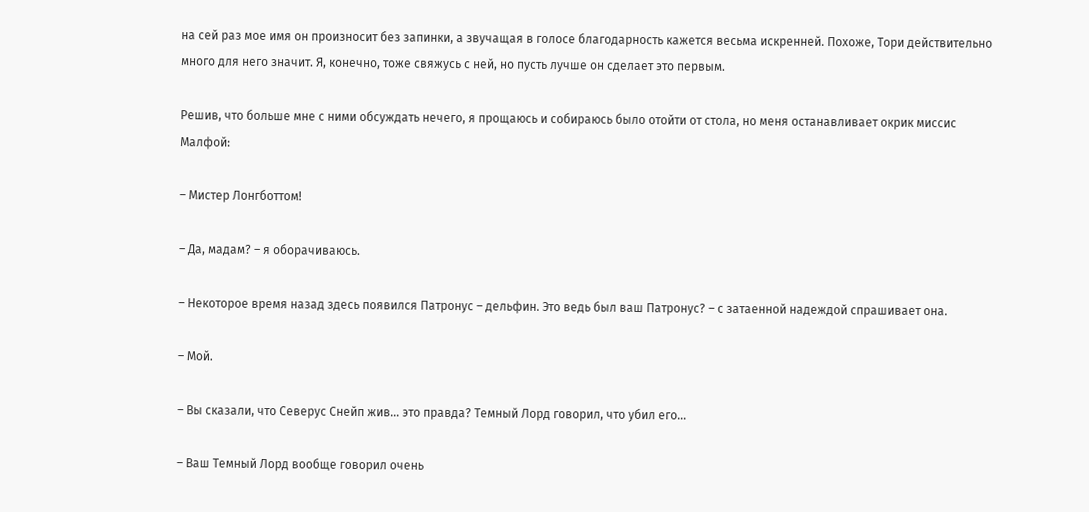на сей раз мое имя он произносит без запинки, а звучащая в голосе благодарность кажется весьма искренней. Похоже, Тори действительно много для него значит. Я, конечно, тоже свяжусь с ней, но пусть лучше он сделает это первым.

Решив, что больше мне с ними обсуждать нечего, я прощаюсь и собираюсь было отойти от стола, но меня останавливает окрик миссис Малфой:

– Мистер Лонгботтом!

– Да, мадам? – я оборачиваюсь.

– Некоторое время назад здесь появился Патронус – дельфин. Это ведь был ваш Патронус? – с затаенной надеждой спрашивает она.

– Мой.

– Вы сказали, что Северус Снейп жив… это правда? Темный Лорд говорил, что убил его…

– Ваш Темный Лорд вообще говорил очень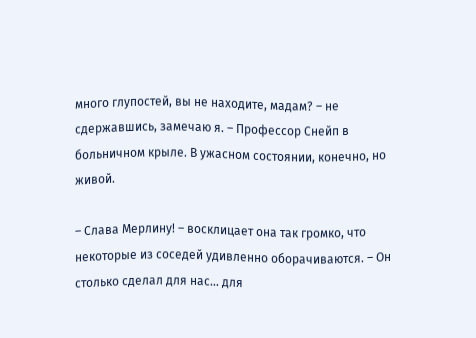много глупостей, вы не находите, мадам? – не сдержавшись, замечаю я. – Профессор Снейп в больничном крыле. В ужасном состоянии, конечно, но живой.

– Слава Мерлину! – восклицает она так громко, что некоторые из соседей удивленно оборачиваются. – Он столько сделал для нас… для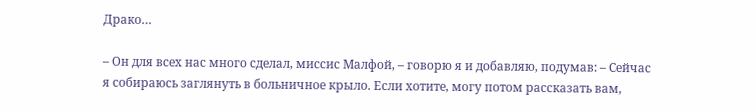Драко…

– Он для всех нас много сделал, миссис Малфой, – говорю я и добавляю, подумав: – Сейчас я собираюсь заглянуть в больничное крыло. Если хотите, могу потом рассказать вам,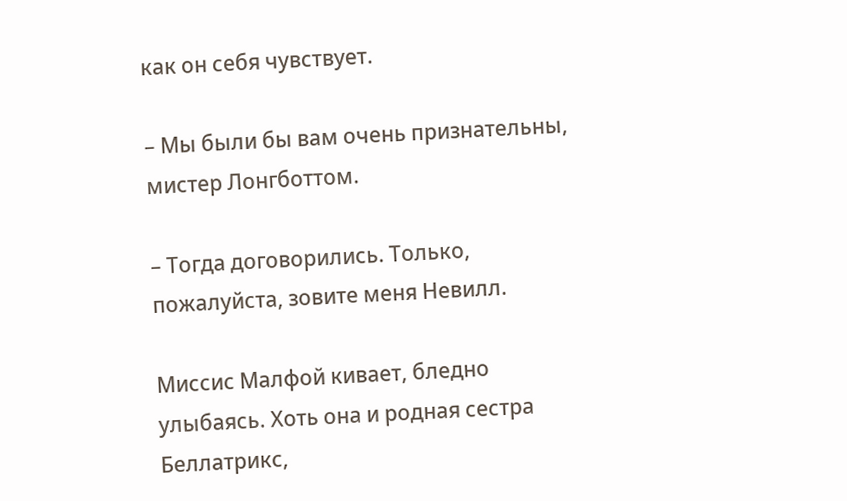как он себя чувствует.

– Мы были бы вам очень признательны, мистер Лонгботтом.

– Тогда договорились. Только, пожалуйста, зовите меня Невилл.

Миссис Малфой кивает, бледно улыбаясь. Хоть она и родная сестра Беллатрикс,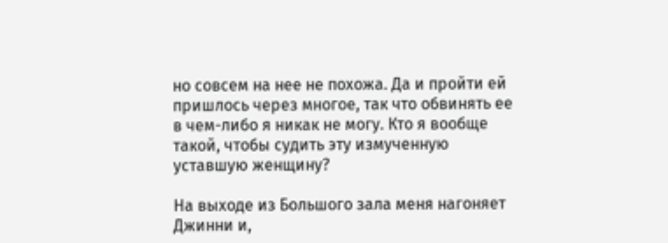но совсем на нее не похожа. Да и пройти ей пришлось через многое, так что обвинять ее в чем-либо я никак не могу. Кто я вообще такой, чтобы судить эту измученную уставшую женщину?

На выходе из Большого зала меня нагоняет Джинни и,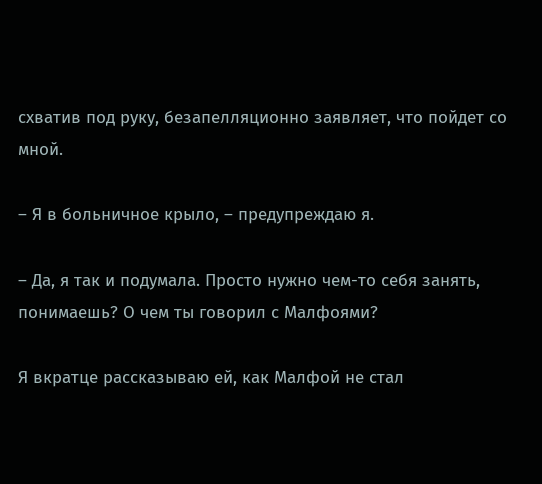схватив под руку, безапелляционно заявляет, что пойдет со мной.

– Я в больничное крыло, – предупреждаю я.

– Да, я так и подумала. Просто нужно чем-то себя занять, понимаешь? О чем ты говорил с Малфоями?

Я вкратце рассказываю ей, как Малфой не стал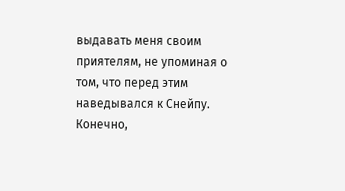выдавать меня своим приятелям, не упоминая о том, что перед этим наведывался к Снейпу. Конечно,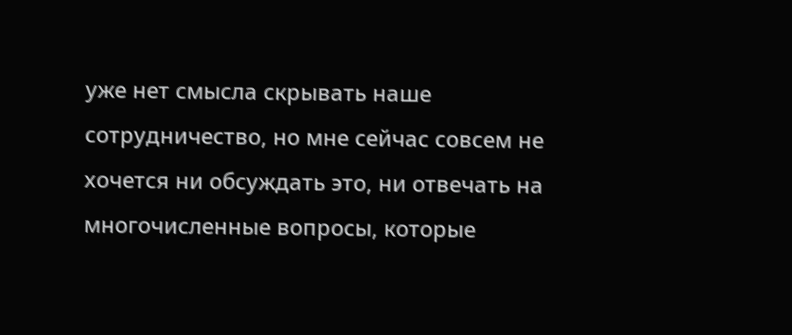уже нет смысла скрывать наше сотрудничество, но мне сейчас совсем не хочется ни обсуждать это, ни отвечать на многочисленные вопросы, которые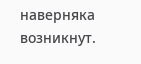наверняка возникнут.